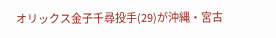オリックス金子千尋投手(29)が沖縄・宮古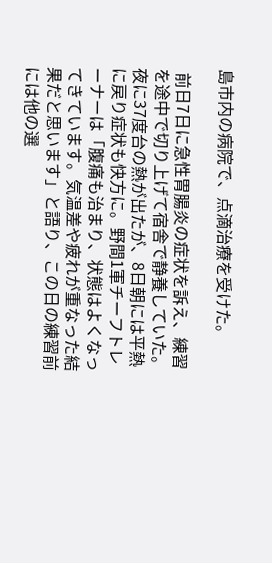島市内の病院で、点滴治療を受けた。

 前日7日に急性胃腸炎の症状を訴え、練習を途中で切り上げて宿舎で静養していた。夜に37度台の熱が出たが、8日朝には平熱に戻り症状も快方に。野間1軍チーフトレーナーは「腹痛も治まり、状態はよくなってきています。気温差や疲れが重なった結果だと思います」と語り、この日の練習前には他の選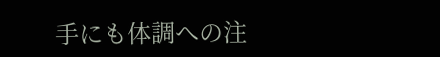手にも体調への注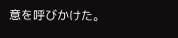意を呼びかけた。